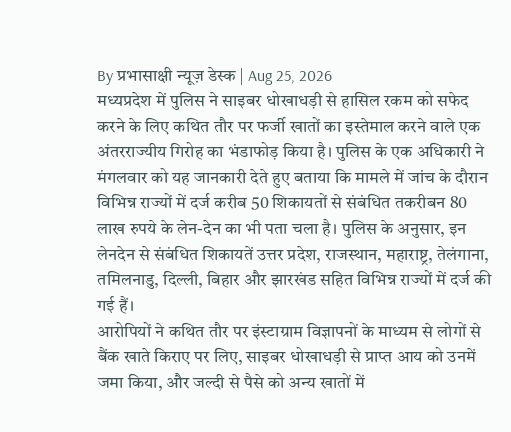By प्रभासाक्षी न्यूज़ डेस्क | Aug 25, 2026
मध्यप्रदेश में पुलिस ने साइबर धोखाधड़ी से हासिल रकम को सफेद करने के लिए कथित तौर पर फर्जी खातों का इस्तेमाल करने वाले एक अंतरराज्यीय गिरोह का भंडाफोड़ किया है। पुलिस के एक अधिकारी ने मंगलवार को यह जानकारी देते हुए बताया कि मामले में जांच के दौरान विभिन्न राज्यों में दर्ज करीब 50 शिकायतों से संबंधित तकरीबन 80 लाख रुपये के लेन-देन का भी पता चला है। पुलिस के अनुसार, इन लेनदेन से संबंधित शिकायतें उत्तर प्रदेश, राजस्थान, महाराष्ट्र, तेलंगाना, तमिलनाडु, दिल्ली, बिहार और झारखंड सहित विभिन्न राज्यों में दर्ज की गई हैं।
आरोपियों ने कथित तौर पर इंस्टाग्राम विज्ञापनों के माध्यम से लोगों से बैंक खाते किराए पर लिए, साइबर धोखाधड़ी से प्राप्त आय को उनमें जमा किया, और जल्दी से पैसे को अन्य खातों में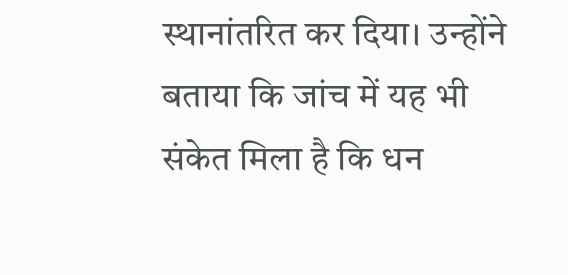स्थानांतरित कर दिया। उन्होंने बताया कि जांच में यह भी संकेत मिला है कि धन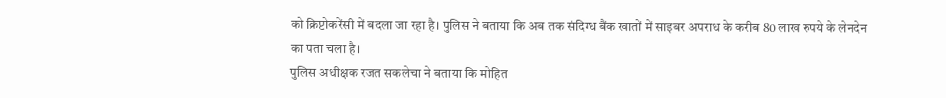को क्रिप्टोकरेंसी में बदला जा रहा है। पुलिस ने बताया कि अब तक संदिग्ध बैंक खातों में साइबर अपराध के करीब 80 लाख रुपये के लेनदेन का पता चला है।
पुलिस अधीक्षक रजत सकलेचा ने बताया कि मोहित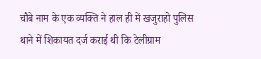चौबे नाम के एक व्यक्ति ने हाल ही में खजुराहो पुलिस थाने में शिकायत दर्ज कराई थी कि टेलीग्राम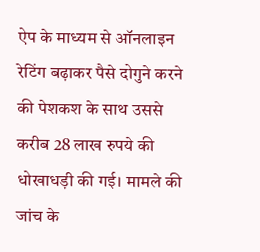ऐप के माध्यम से ऑनलाइन रेटिंग बढ़ाकर पैसे दोगुने करने की पेशकश के साथ उससे करीब 28 लाख रुपये की धोखाधड़ी की गई। मामले की जांच के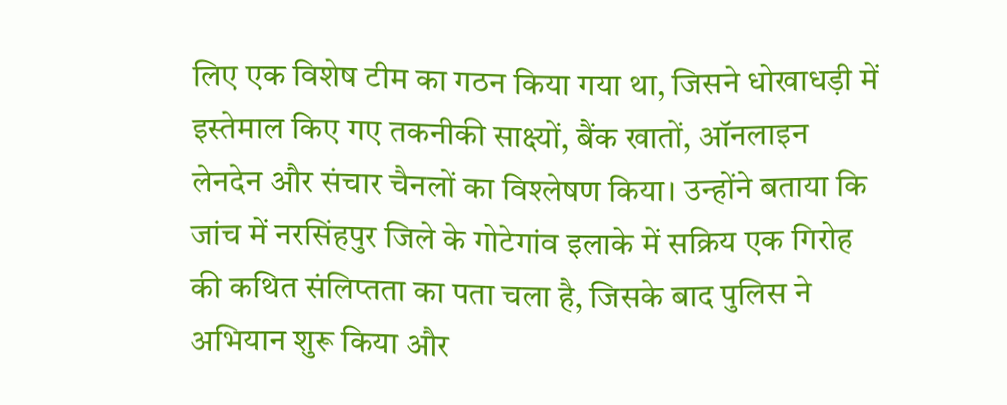लिए एक विशेष टीम का गठन किया गया था, जिसने धोखाधड़ी में इस्तेमाल किए गए तकनीकी साक्ष्यों, बैंक खातों, ऑनलाइन लेनदेन और संचार चैनलों का विश्लेषण किया। उन्होंने बताया कि जांच में नरसिंहपुर जिले के गोटेगांव इलाके में सक्रिय एक गिरोह की कथित संलिप्तता का पता चला है, जिसके बाद पुलिस ने अभियान शुरू किया और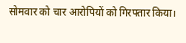सोमवार को चार आरोपियों को गिरफ्तार किया।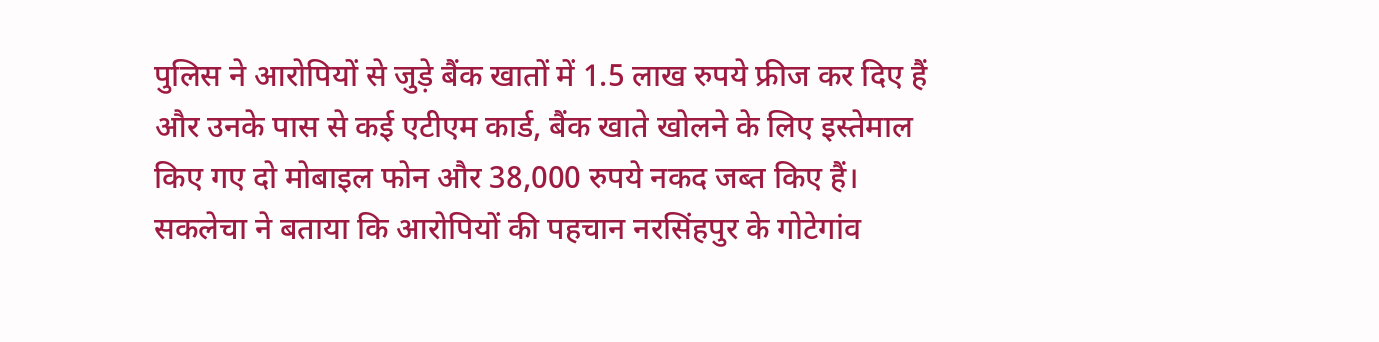पुलिस ने आरोपियों से जुड़े बैंक खातों में 1.5 लाख रुपये फ्रीज कर दिए हैं और उनके पास से कई एटीएम कार्ड, बैंक खाते खोलने के लिए इस्तेमाल किए गए दो मोबाइल फोन और 38,000 रुपये नकद जब्त किए हैं। सकलेचा ने बताया कि आरोपियों की पहचान नरसिंहपुर के गोटेगांव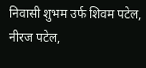निवासी शुभम उर्फ शिवम पटेल, नीरज पटेल,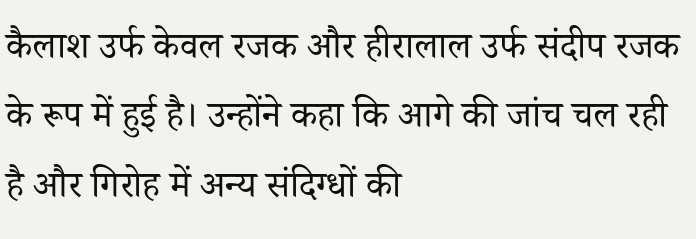कैलाश उर्फ केवल रजक और हीरालाल उर्फ संदीप रजक के रूप में हुई है। उन्होंने कहा कि आगे की जांच चल रही है और गिरोह में अन्य संदिग्धों की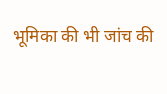भूमिका की भी जांच की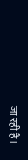जा रही है।